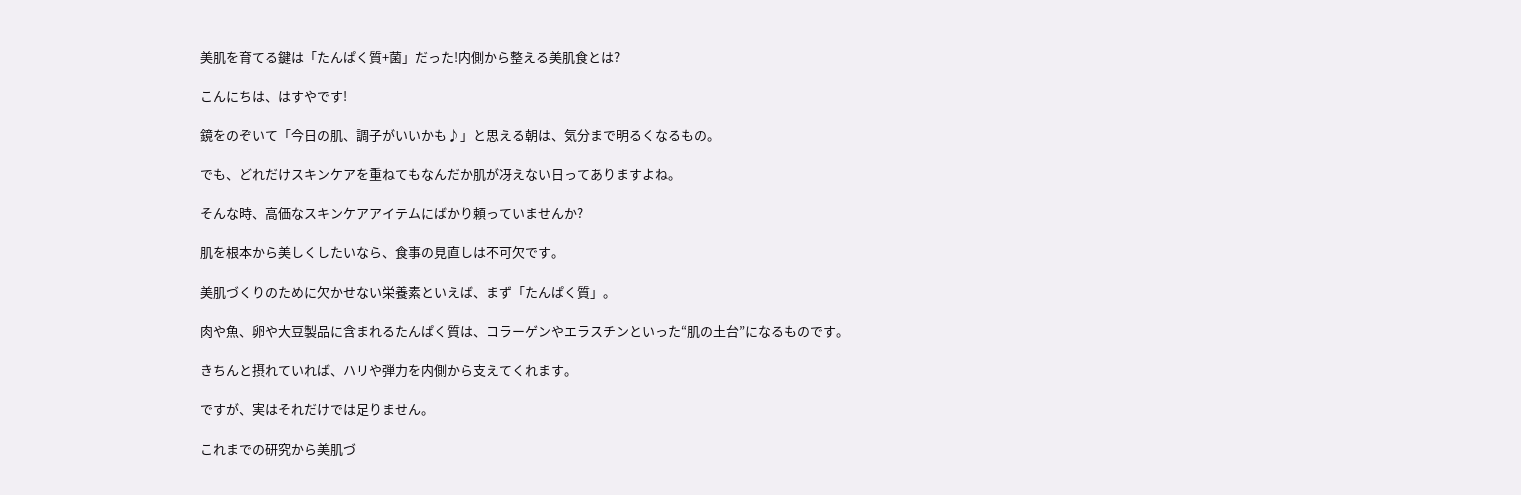美肌を育てる鍵は「たんぱく質+菌」だった!内側から整える美肌食とは?

こんにちは、はすやです!

鏡をのぞいて「今日の肌、調子がいいかも♪」と思える朝は、気分まで明るくなるもの。

でも、どれだけスキンケアを重ねてもなんだか肌が冴えない日ってありますよね。

そんな時、高価なスキンケアアイテムにばかり頼っていませんか?

肌を根本から美しくしたいなら、食事の見直しは不可欠です。

美肌づくりのために欠かせない栄養素といえば、まず「たんぱく質」。

肉や魚、卵や大豆製品に含まれるたんぱく質は、コラーゲンやエラスチンといった“肌の土台”になるものです。

きちんと摂れていれば、ハリや弾力を内側から支えてくれます。

ですが、実はそれだけでは足りません。

これまでの研究から美肌づ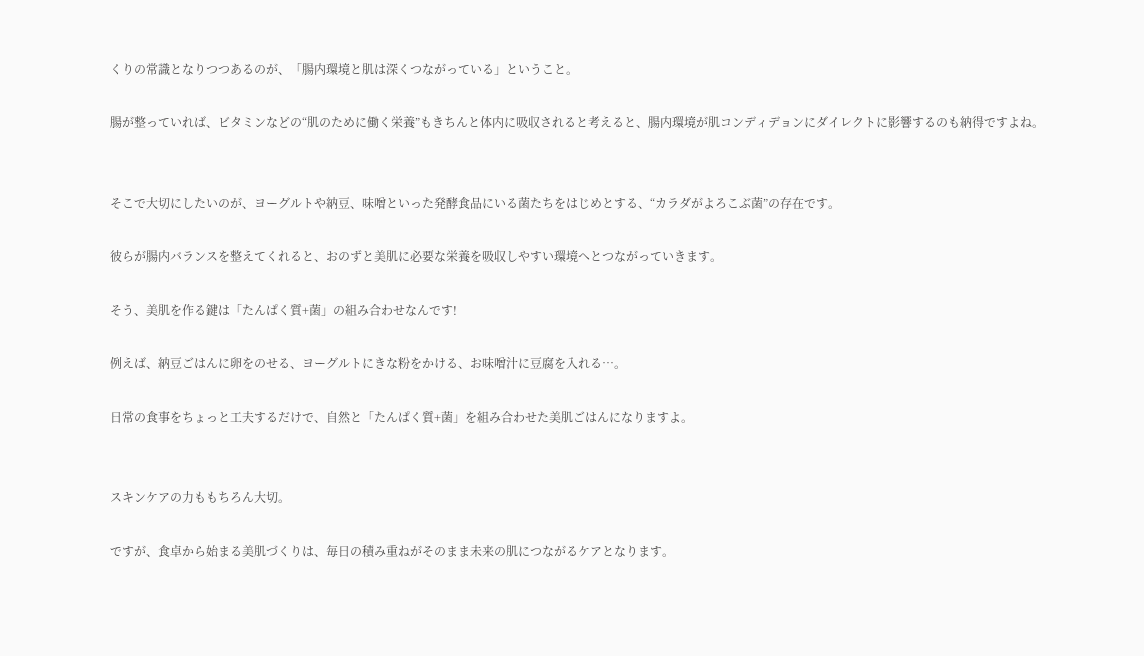くりの常識となりつつあるのが、「腸内環境と肌は深くつながっている」ということ。

腸が整っていれば、ビタミンなどの“肌のために働く栄養”もきちんと体内に吸収されると考えると、腸内環境が肌コンディデョンにダイレクトに影響するのも納得ですよね。


そこで大切にしたいのが、ヨーグルトや納豆、味噌といった発酵食品にいる菌たちをはじめとする、“カラダがよろこぶ菌”の存在です。

彼らが腸内バランスを整えてくれると、おのずと美肌に必要な栄養を吸収しやすい環境へとつながっていきます。

そう、美肌を作る鍵は「たんぱく質+菌」の組み合わせなんです!

例えば、納豆ごはんに卵をのせる、ヨーグルトにきな粉をかける、お味噌汁に豆腐を入れる…。

日常の食事をちょっと工夫するだけで、自然と「たんぱく質+菌」を組み合わせた美肌ごはんになりますよ。


スキンケアの力ももちろん大切。

ですが、食卓から始まる美肌づくりは、毎日の積み重ねがそのまま未来の肌につながるケアとなります。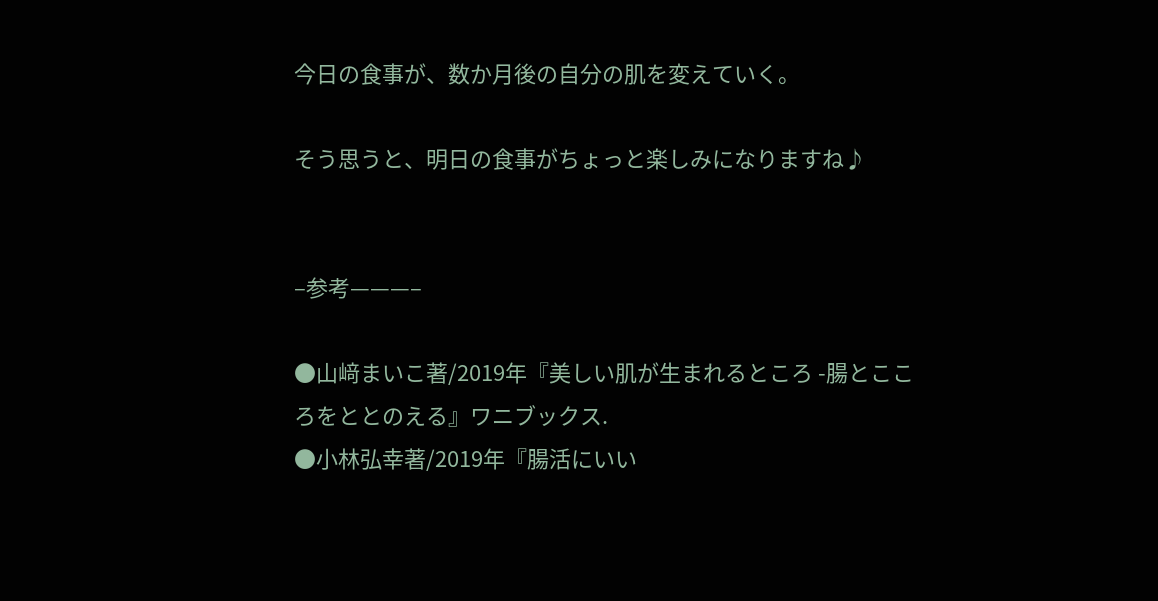今日の食事が、数か月後の自分の肌を変えていく。

そう思うと、明日の食事がちょっと楽しみになりますね♪


–参考———–

●山﨑まいこ著/2019年『美しい肌が生まれるところ -腸とこころをととのえる』ワニブックス.
●小林弘幸著/2019年『腸活にいい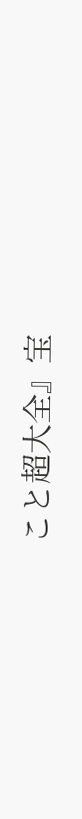こと超大全』宝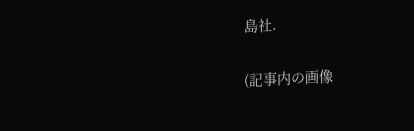島社.


(記事内の画像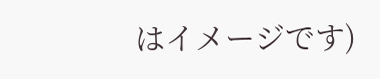はイメージです)